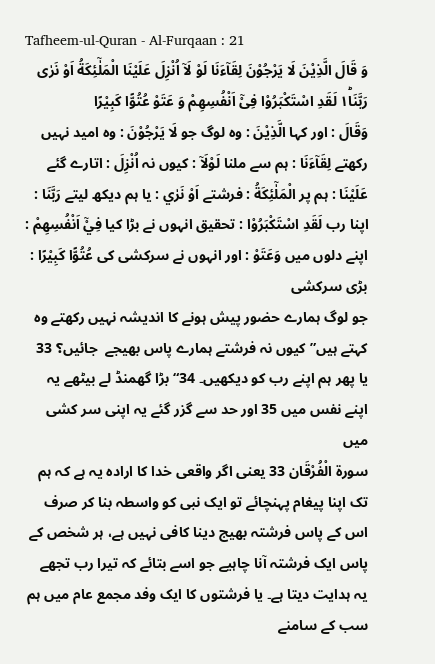Tafheem-ul-Quran - Al-Furqaan : 21
وَ قَالَ الَّذِیْنَ لَا یَرْجُوْنَ لِقَآءَنَا لَوْ لَاۤ اُنْزِلَ عَلَیْنَا الْمَلٰٓئِكَةُ اَوْ نَرٰى رَبَّنَا١ؕ لَقَدِ اسْتَكْبَرُوْا فِیْۤ اَنْفُسِهِمْ وَ عَتَوْ عُتُوًّا كَبِیْرًا
وَقَالَ : اور کہا الَّذِيْنَ : وہ لوگ جو لَا يَرْجُوْنَ : وہ امید نہیں رکھتے لِقَآءَنَا : ہم سے ملنا لَوْلَآ : کیوں نہ اُنْزِلَ : اتارے گئے عَلَيْنَا : ہم پر الْمَلٰٓئِكَةُ : فرشتے اَوْ نَرٰي : یا ہم دیکھ لیتے رَبَّنَا : اپنا رب لَقَدِ اسْتَكْبَرُوْا : تحقیق انہوں نے بڑا کیا فِيْٓ اَنْفُسِهِمْ : اپنے دلوں میں وَعَتَوْ : اور انہوں نے سرکشی کی عُتُوًّا كَبِيْرًا : بڑی سرکشی
جو لوگ ہمارے حضور پیش ہونے کا اندیشہ نہیں رکھتے وہ کہتے ہیں”کیوں نہ فرشتے ہمارے پاس بھیجے  جائیں؟ 33 یا پھر ہم اپنے رب کو دیکھیں۔ 34“بڑا گھمنڈ لے بیٹھے یہ اپنے نفس میں 35 اور حد سے گزر گئے یہ اپنی سر کشی میں
سورة الْفُرْقَان 33 یعنی اگر واقعی خدا کا ارادہ یہ ہے کہ ہم تک اپنا پیغام پہنچائے تو ایک نبی کو واسطہ بنا کر صرف اس کے پاس فرشتہ بھیج دینا کافی نہیں ہے، ہر شخص کے پاس ایک فرشتہ آنا چاہیے جو اسے بتائے کہ تیرا رب تجھے یہ ہدایت دیتا ہے۔ یا فرشتوں کا ایک وفد مجمع عام میں ہم سب کے سامنے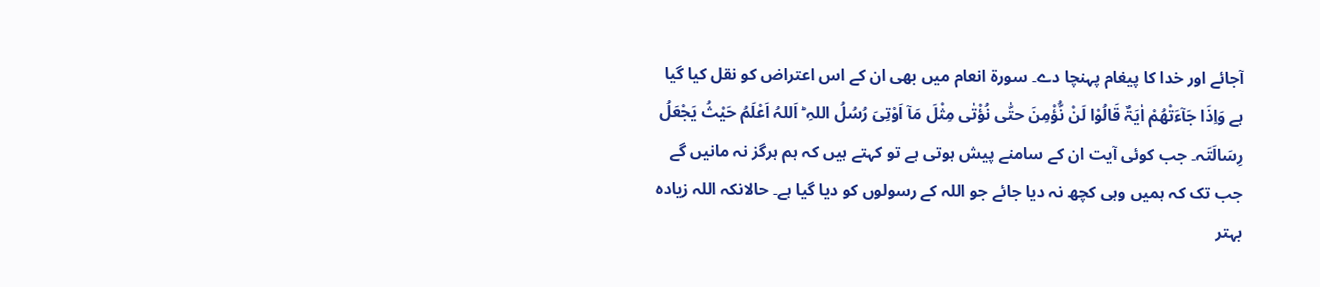آجائے اور خدا کا پیغام پہنچا دے۔ سورة انعام میں بھی ان کے اس اعتراض کو نقل کیا گیا ہے وَاِذَا جَآءَتْھُمْ اٰیَۃٌ قَالُوْا لَنْ نُّؤْمِنَ حتّٰی نُؤْتٰی مِثْلَ مَآ اَوْتِیَ رُسُلُ اللہِ ؕ اَللہُ اَعْلَمُ حَیْثُ یَجْعَلُ رِسَالَتَہ۔ جب کوئی آیت ان کے سامنے پیش ہوتی ہے تو کہتے ہیں کہ ہم ہرگز نہ مانیں گے جب تک کہ ہمیں وہی کچھ نہ دیا جائے جو اللہ کے رسولوں کو دیا گیا ہے۔ حالانکہ اللہ زیادہ بہتر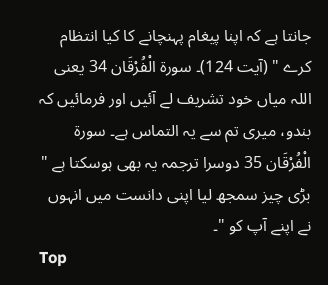جانتا ہے کہ اپنا پیغام پہنچانے کا کیا انتظام کرے " (آیت 124)۔ سورة الْفُرْقَان 34 یعنی اللہ میاں خود تشریف لے آئیں اور فرمائیں کہ بندو، میری تم سے یہ التماس ہے۔ سورة الْفُرْقَان 35 دوسرا ترجمہ یہ بھی ہوسکتا ہے " بڑی چیز سمجھ لیا اپنی دانست میں انہوں نے اپنے آپ کو "۔
Top